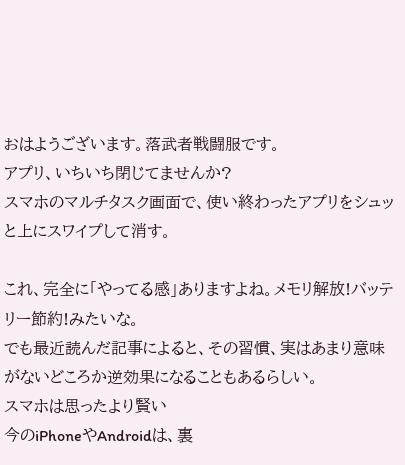おはようございます。落武者戦闘服です。
アプリ、いちいち閉じてませんか?
スマホのマルチタスク画面で、使い終わったアプリをシュッと上にスワイプして消す。

これ、完全に「やってる感」ありますよね。メモリ解放!バッテリー節約!みたいな。
でも最近読んだ記事によると、その習慣、実はあまり意味がないどころか逆効果になることもあるらしい。
スマホは思ったより賢い
今のiPhoneやAndroidは、裏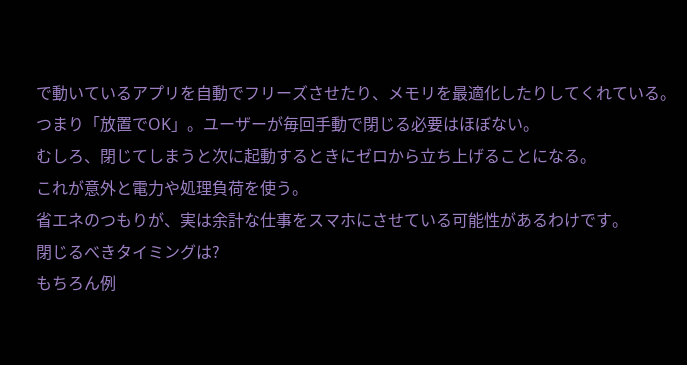で動いているアプリを自動でフリーズさせたり、メモリを最適化したりしてくれている。
つまり「放置でOK」。ユーザーが毎回手動で閉じる必要はほぼない。
むしろ、閉じてしまうと次に起動するときにゼロから立ち上げることになる。
これが意外と電力や処理負荷を使う。
省エネのつもりが、実は余計な仕事をスマホにさせている可能性があるわけです。
閉じるべきタイミングは?
もちろん例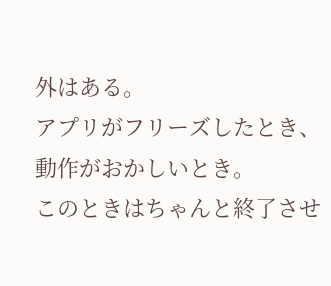外はある。
アプリがフリーズしたとき、動作がおかしいとき。
このときはちゃんと終了させ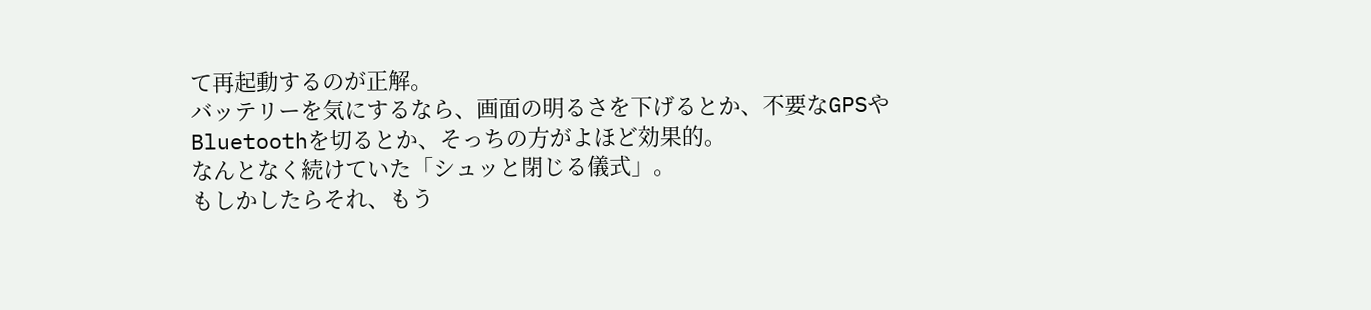て再起動するのが正解。
バッテリーを気にするなら、画面の明るさを下げるとか、不要なGPSやBluetoothを切るとか、そっちの方がよほど効果的。
なんとなく続けていた「シュッと閉じる儀式」。
もしかしたらそれ、もう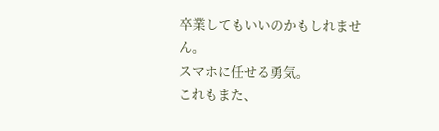卒業してもいいのかもしれません。
スマホに任せる勇気。
これもまた、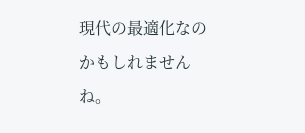現代の最適化なのかもしれませんね。